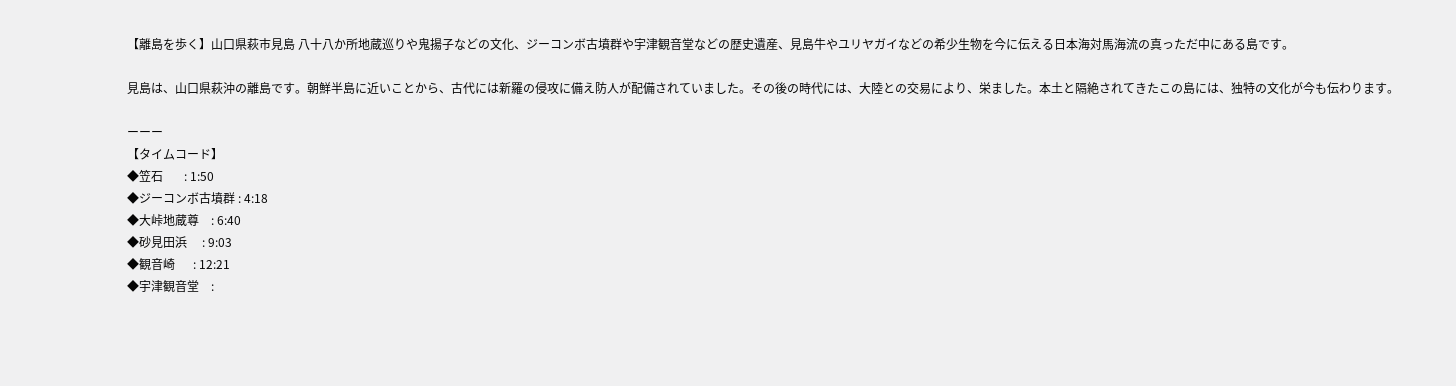【離島を歩く】山口県萩市見島 八十八か所地蔵巡りや鬼揚子などの文化、ジーコンボ古墳群や宇津観音堂などの歴史遺産、見島牛やユリヤガイなどの希少生物を今に伝える日本海対馬海流の真っただ中にある島です。

見島は、山口県萩沖の離島です。朝鮮半島に近いことから、古代には新羅の侵攻に備え防人が配備されていました。その後の時代には、大陸との交易により、栄ました。本土と隔絶されてきたこの島には、独特の文化が今も伝わります。

ーーー
【タイムコード】
◆笠石       : 1:50
◆ジーコンボ古墳群 : 4:18
◆大峠地蔵尊    : 6:40
◆砂見田浜     : 9:03
◆観音崎      : 12:21
◆宇津観音堂    :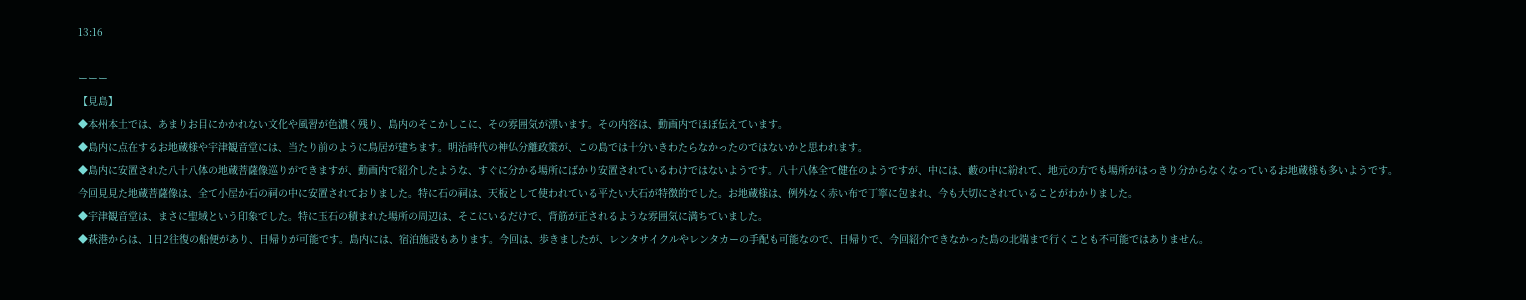13:16

ーーー
【見島】
◆本州本土では、あまりお目にかかれない文化や風習が色濃く残り、島内のそこかしこに、その雰囲気が漂います。その内容は、動画内でほぼ伝えています。
◆島内に点在するお地蔵様や宇津観音堂には、当たり前のように鳥居が建ちます。明治時代の神仏分離政策が、この島では十分いきわたらなかったのではないかと思われます。
◆島内に安置された八十八体の地蔵菩薩像巡りができますが、動画内で紹介したような、すぐに分かる場所にばかり安置されているわけではないようです。八十八体全て健在のようですが、中には、藪の中に紛れて、地元の方でも場所がはっきり分からなくなっているお地蔵様も多いようです。
今回見見た地蔵菩薩像は、全て小屋か石の祠の中に安置されておりました。特に石の祠は、天板として使われている平たい大石が特徴的でした。お地蔵様は、例外なく赤い布で丁寧に包まれ、今も大切にされていることがわかりました。
◆宇津観音堂は、まさに聖域という印象でした。特に玉石の積まれた場所の周辺は、そこにいるだけで、背筋が正されるような雰囲気に満ちていました。
◆萩港からは、1日2往復の船便があり、日帰りが可能です。島内には、宿泊施設もあります。今回は、歩きましたが、レンタサイクルやレンタカーの手配も可能なので、日帰りで、今回紹介できなかった島の北端まで行くことも不可能ではありません。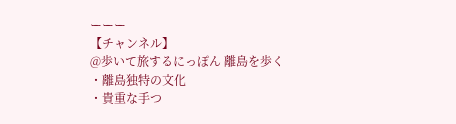ーーー
【チャンネル】
@歩いて旅するにっぽん 離島を歩く
・離島独特の文化
・貴重な手つ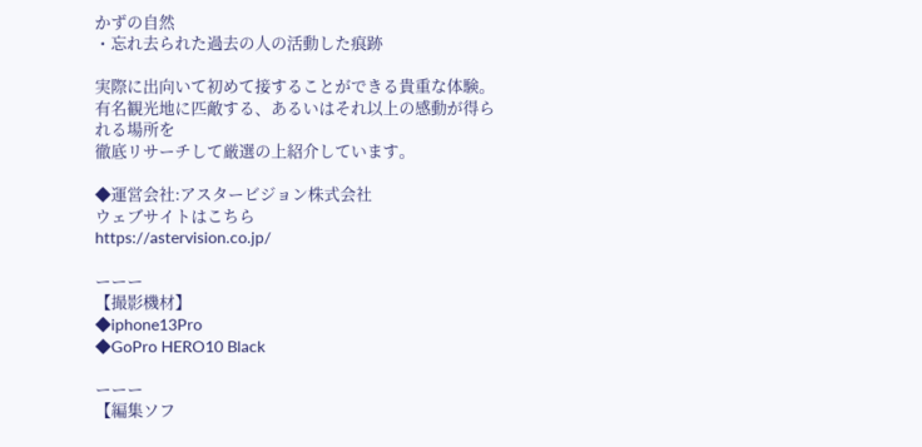かずの自然
・忘れ去られた過去の人の活動した痕跡

実際に出向いて初めて接することができる貴重な体験。
有名観光地に匹敵する、あるいはそれ以上の感動が得られる場所を
徹底リサーチして厳選の上紹介しています。

◆運営会社:アスタービジョン株式会社
ウェブサイトはこちら
https://astervision.co.jp/

ーーー
【撮影機材】
◆iphone13Pro
◆GoPro HERO10 Black

ーーー
【編集ソフ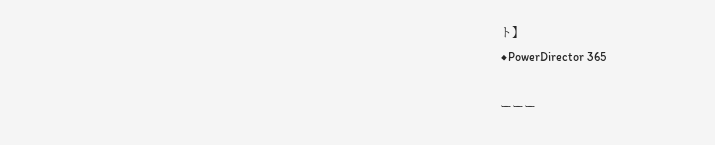ト】
◆PowerDirector 365

ーーー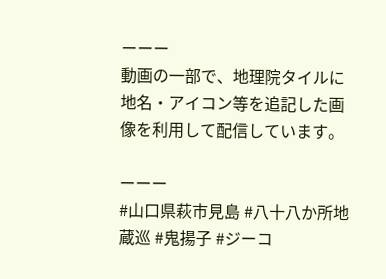ーーー
動画の一部で、地理院タイルに地名・アイコン等を追記した画像を利用して配信しています。

ーーー
#山口県萩市見島 #八十八か所地蔵巡 #鬼揚子 #ジーコ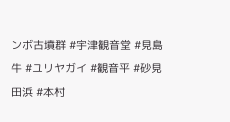ンボ古墳群 #宇津観音堂 #見島牛 #ユリヤガイ #観音平 #砂見田浜 #本村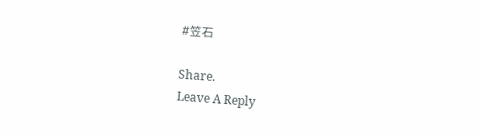#笠石

Share.
Leave A Reply